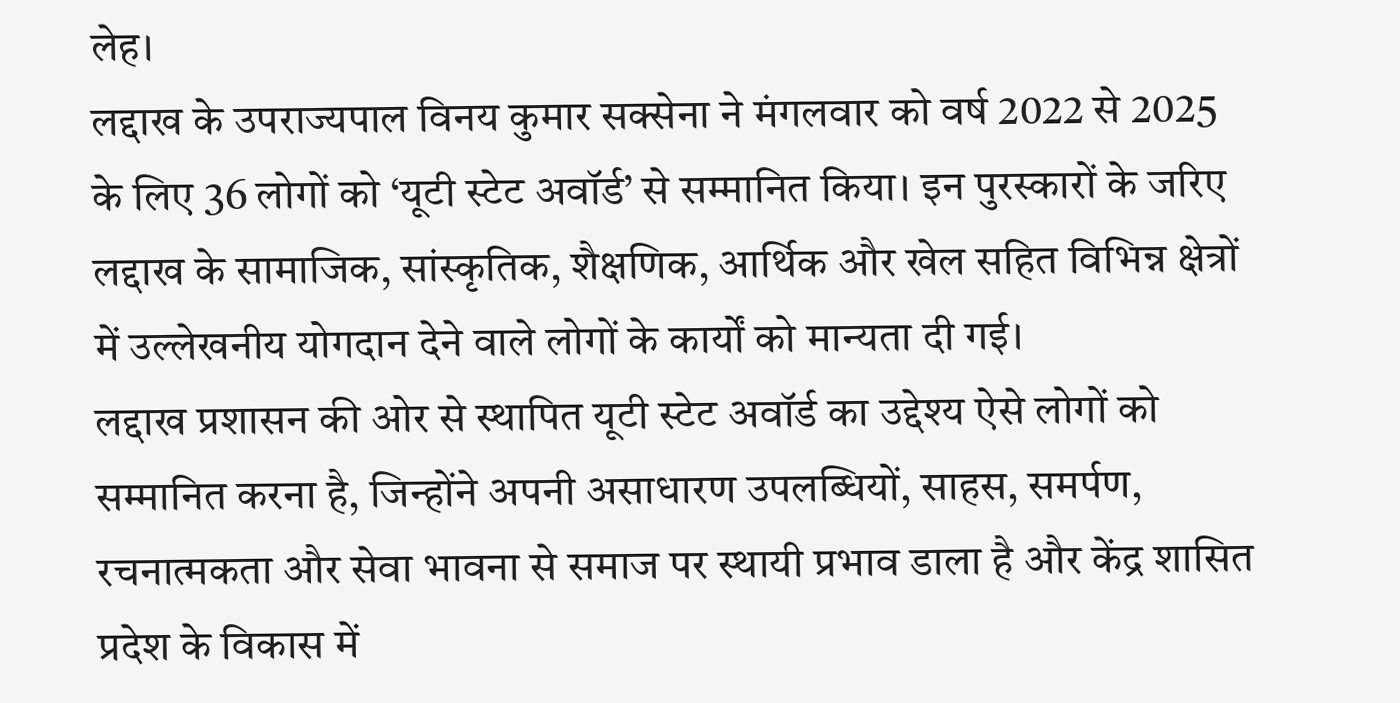लेह।
लद्दाख के उपराज्यपाल विनय कुमार सक्सेना ने मंगलवार को वर्ष 2022 से 2025 के लिए 36 लोगों को ‘यूटी स्टेट अवॉर्ड’ से सम्मानित किया। इन पुरस्कारों के जरिए लद्दाख के सामाजिक, सांस्कृतिक, शैक्षणिक, आर्थिक और खेल सहित विभिन्न क्षेत्रों में उल्लेखनीय योगदान देने वाले लोगों के कार्यों को मान्यता दी गई।
लद्दाख प्रशासन की ओर से स्थापित यूटी स्टेट अवॉर्ड का उद्देश्य ऐसे लोगों को सम्मानित करना है, जिन्होंने अपनी असाधारण उपलब्धियों, साहस, समर्पण, रचनात्मकता और सेवा भावना से समाज पर स्थायी प्रभाव डाला है और केंद्र शासित प्रदेश के विकास में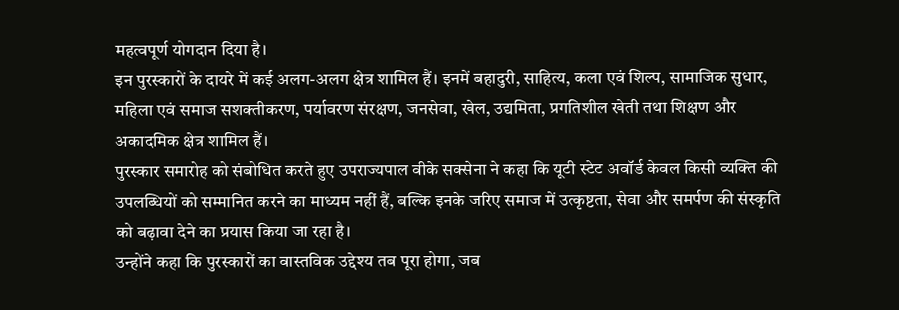महत्वपूर्ण योगदान दिया है।
इन पुरस्कारों के दायरे में कई अलग-अलग क्षेत्र शामिल हैं। इनमें बहादुरी, साहित्य, कला एवं शिल्प, सामाजिक सुधार, महिला एवं समाज सशक्तीकरण, पर्यावरण संरक्षण, जनसेवा, खेल, उद्यमिता, प्रगतिशील खेती तथा शिक्षण और अकादमिक क्षेत्र शामिल हैं।
पुरस्कार समारोह को संबोधित करते हुए उपराज्यपाल वीके सक्सेना ने कहा कि यूटी स्टेट अवॉर्ड केवल किसी व्यक्ति की उपलब्धियों को सम्मानित करने का माध्यम नहीं हैं, बल्कि इनके जरिए समाज में उत्कृष्टता, सेवा और समर्पण की संस्कृति को बढ़ावा देने का प्रयास किया जा रहा है।
उन्होंने कहा कि पुरस्कारों का वास्तविक उद्देश्य तब पूरा होगा, जब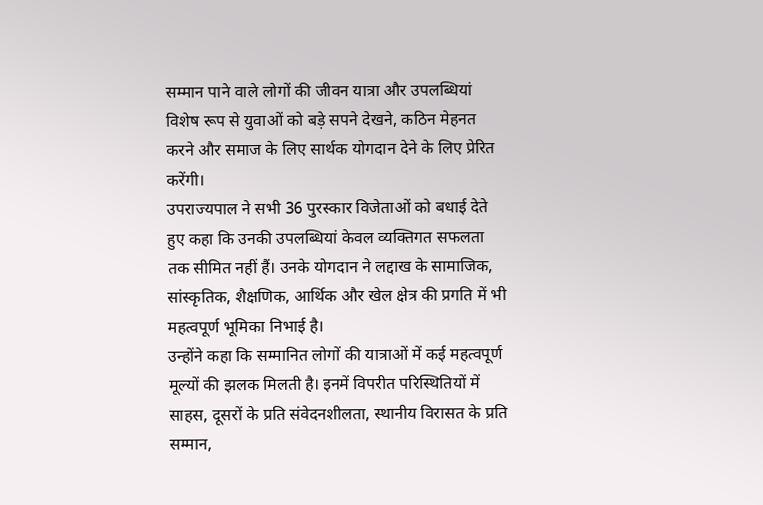सम्मान पाने वाले लोगों की जीवन यात्रा और उपलब्धियां विशेष रूप से युवाओं को बड़े सपने देखने, कठिन मेहनत करने और समाज के लिए सार्थक योगदान देने के लिए प्रेरित करेंगी।
उपराज्यपाल ने सभी 36 पुरस्कार विजेताओं को बधाई देते हुए कहा कि उनकी उपलब्धियां केवल व्यक्तिगत सफलता तक सीमित नहीं हैं। उनके योगदान ने लद्दाख के सामाजिक, सांस्कृतिक, शैक्षणिक, आर्थिक और खेल क्षेत्र की प्रगति में भी महत्वपूर्ण भूमिका निभाई है।
उन्होंने कहा कि सम्मानित लोगों की यात्राओं में कई महत्वपूर्ण मूल्यों की झलक मिलती है। इनमें विपरीत परिस्थितियों में साहस, दूसरों के प्रति संवेदनशीलता, स्थानीय विरासत के प्रति सम्मान,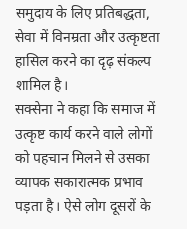समुदाय के लिए प्रतिबद्धता, सेवा में विनम्रता और उत्कृष्टता हासिल करने का दृढ़ संकल्प शामिल है।
सक्सेना ने कहा कि समाज में उत्कृष्ट कार्य करने वाले लोगों को पहचान मिलने से उसका व्यापक सकारात्मक प्रभाव पड़ता है। ऐसे लोग दूसरों के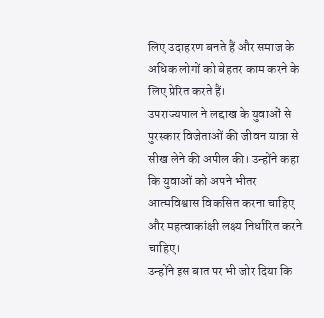लिए उदाहरण बनते हैं और समाज के अधिक लोगों को बेहतर काम करने के लिए प्रेरित करते हैं।
उपराज्यपाल ने लद्दाख के युवाओं से पुरस्कार विजेताओं की जीवन यात्रा से सीख लेने की अपील की। उन्होंने कहा कि युवाओं को अपने भीतर आत्मविश्वास विकसित करना चाहिए और महत्वाकांक्षी लक्ष्य निर्धारित करने चाहिए।
उन्होंने इस बात पर भी जोर दिया कि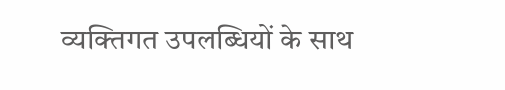व्यक्तिगत उपलब्धियों के साथ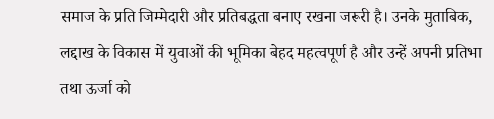समाज के प्रति जिम्मेदारी और प्रतिबद्धता बनाए रखना जरूरी है। उनके मुताबिक, लद्दाख के विकास में युवाओं की भूमिका बेहद महत्वपूर्ण है और उन्हें अपनी प्रतिभा तथा ऊर्जा को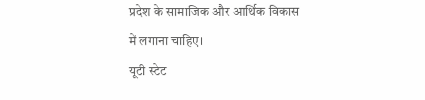प्रदेश के सामाजिक और आर्थिक विकास में लगाना चाहिए।
यूटी स्टेट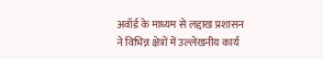अवॉर्ड के माध्यम से लद्दाख प्रशासन ने विभिन्न क्षेत्रों में उल्लेखनीय कार्य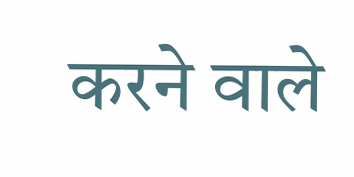करने वाले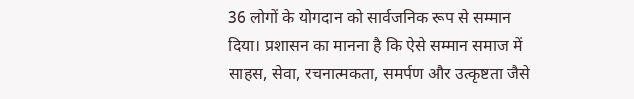36 लोगों के योगदान को सार्वजनिक रूप से सम्मान दिया। प्रशासन का मानना है कि ऐसे सम्मान समाज में साहस, सेवा, रचनात्मकता, समर्पण और उत्कृष्टता जैसे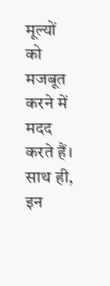मूल्यों को मजबूत करने में मदद करते हैं। साथ ही, इन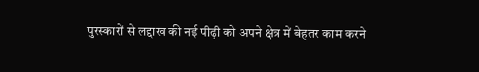पुरस्कारों से लद्दाख की नई पीढ़ी को अपने क्षेत्र में बेहतर काम करने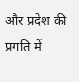और प्रदेश की प्रगति में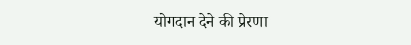योगदान देने की प्रेरणा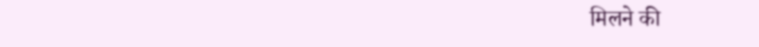मिलने की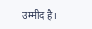उम्मीद है।